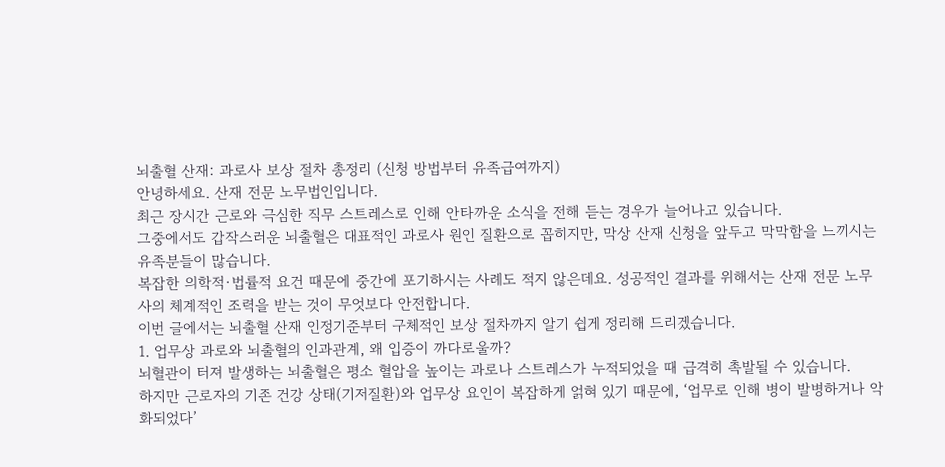뇌출혈 산재: 과로사 보상 절차 총정리 (신청 방법부터 유족급여까지)
안녕하세요. 산재 전문 노무법인입니다.
최근 장시간 근로와 극심한 직무 스트레스로 인해 안타까운 소식을 전해 듣는 경우가 늘어나고 있습니다.
그중에서도 갑작스러운 뇌출혈은 대표적인 과로사 원인 질환으로 꼽히지만, 막상 산재 신청을 앞두고 막막함을 느끼시는 유족분들이 많습니다.
복잡한 의학적·법률적 요건 때문에 중간에 포기하시는 사례도 적지 않은데요. 성공적인 결과를 위해서는 산재 전문 노무사의 체계적인 조력을 받는 것이 무엇보다 안전합니다.
이번 글에서는 뇌출혈 산재 인정기준부터 구체적인 보상 절차까지 알기 쉽게 정리해 드리겠습니다.
1. 업무상 과로와 뇌출혈의 인과관계, 왜 입증이 까다로울까?
뇌혈관이 터져 발생하는 뇌출혈은 평소 혈압을 높이는 과로나 스트레스가 누적되었을 때 급격히 촉발될 수 있습니다.
하지만 근로자의 기존 건강 상태(기저질환)와 업무상 요인이 복잡하게 얽혀 있기 때문에, ‘업무로 인해 병이 발병하거나 악화되었다’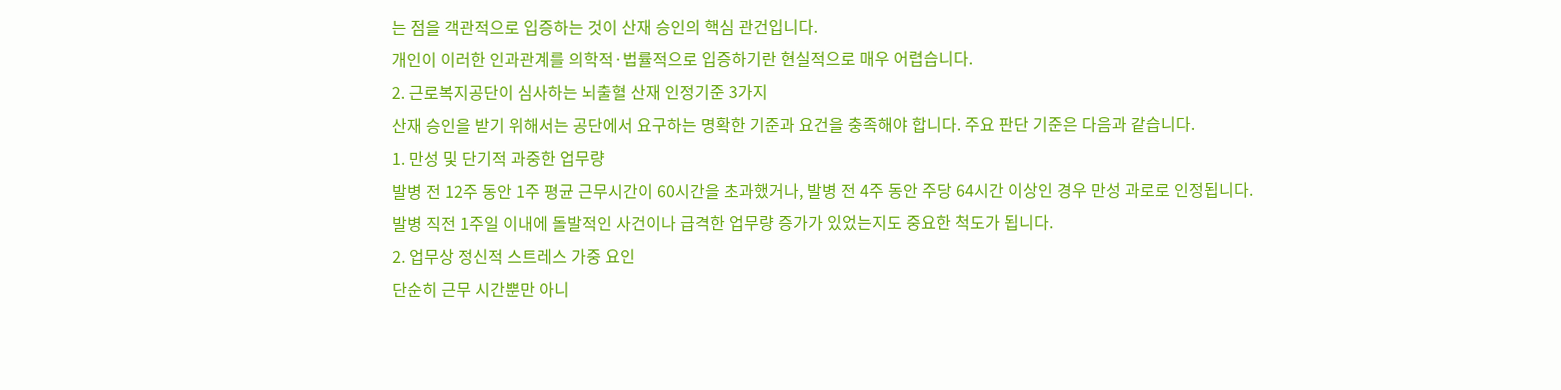는 점을 객관적으로 입증하는 것이 산재 승인의 핵심 관건입니다.
개인이 이러한 인과관계를 의학적·법률적으로 입증하기란 현실적으로 매우 어렵습니다.
2. 근로복지공단이 심사하는 뇌출혈 산재 인정기준 3가지
산재 승인을 받기 위해서는 공단에서 요구하는 명확한 기준과 요건을 충족해야 합니다. 주요 판단 기준은 다음과 같습니다.
1. 만성 및 단기적 과중한 업무량
발병 전 12주 동안 1주 평균 근무시간이 60시간을 초과했거나, 발병 전 4주 동안 주당 64시간 이상인 경우 만성 과로로 인정됩니다.
발병 직전 1주일 이내에 돌발적인 사건이나 급격한 업무량 증가가 있었는지도 중요한 척도가 됩니다.
2. 업무상 정신적 스트레스 가중 요인
단순히 근무 시간뿐만 아니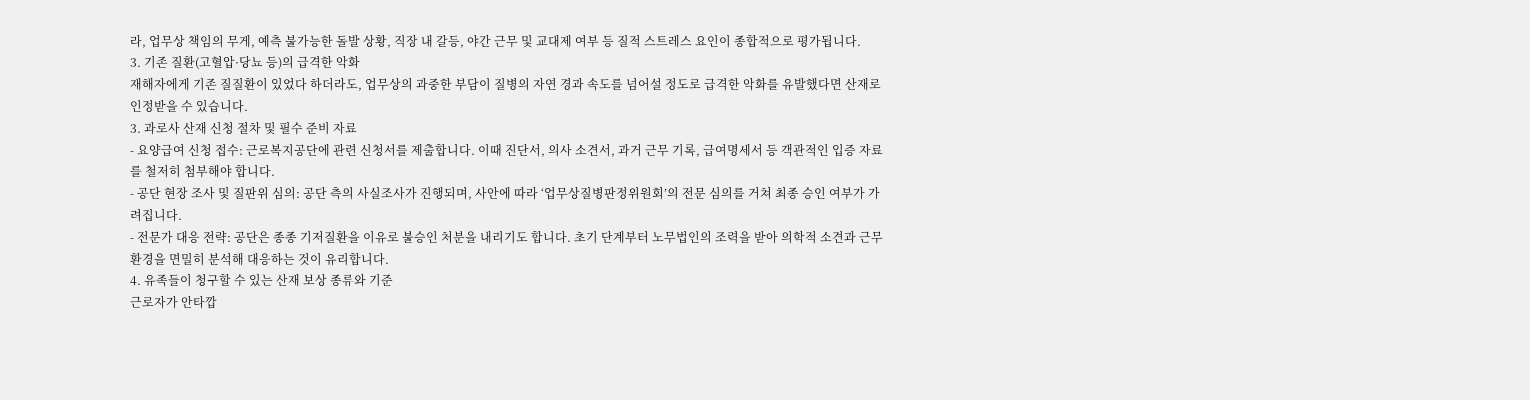라, 업무상 책임의 무게, 예측 불가능한 돌발 상황, 직장 내 갈등, 야간 근무 및 교대제 여부 등 질적 스트레스 요인이 종합적으로 평가됩니다.
3. 기존 질환(고혈압·당뇨 등)의 급격한 악화
재해자에게 기존 질질환이 있었다 하더라도, 업무상의 과중한 부담이 질병의 자연 경과 속도를 넘어설 정도로 급격한 악화를 유발했다면 산재로 인정받을 수 있습니다.
3. 과로사 산재 신청 절차 및 필수 준비 자료
- 요양급여 신청 접수: 근로복지공단에 관련 신청서를 제출합니다. 이때 진단서, 의사 소견서, 과거 근무 기록, 급여명세서 등 객관적인 입증 자료를 철저히 첨부해야 합니다.
- 공단 현장 조사 및 질판위 심의: 공단 측의 사실조사가 진행되며, 사안에 따라 ‘업무상질병판정위원회’의 전문 심의를 거쳐 최종 승인 여부가 가려집니다.
- 전문가 대응 전략: 공단은 종종 기저질환을 이유로 불승인 처분을 내리기도 합니다. 초기 단계부터 노무법인의 조력을 받아 의학적 소견과 근무 환경을 면밀히 분석해 대응하는 것이 유리합니다.
4. 유족들이 청구할 수 있는 산재 보상 종류와 기준
근로자가 안타깝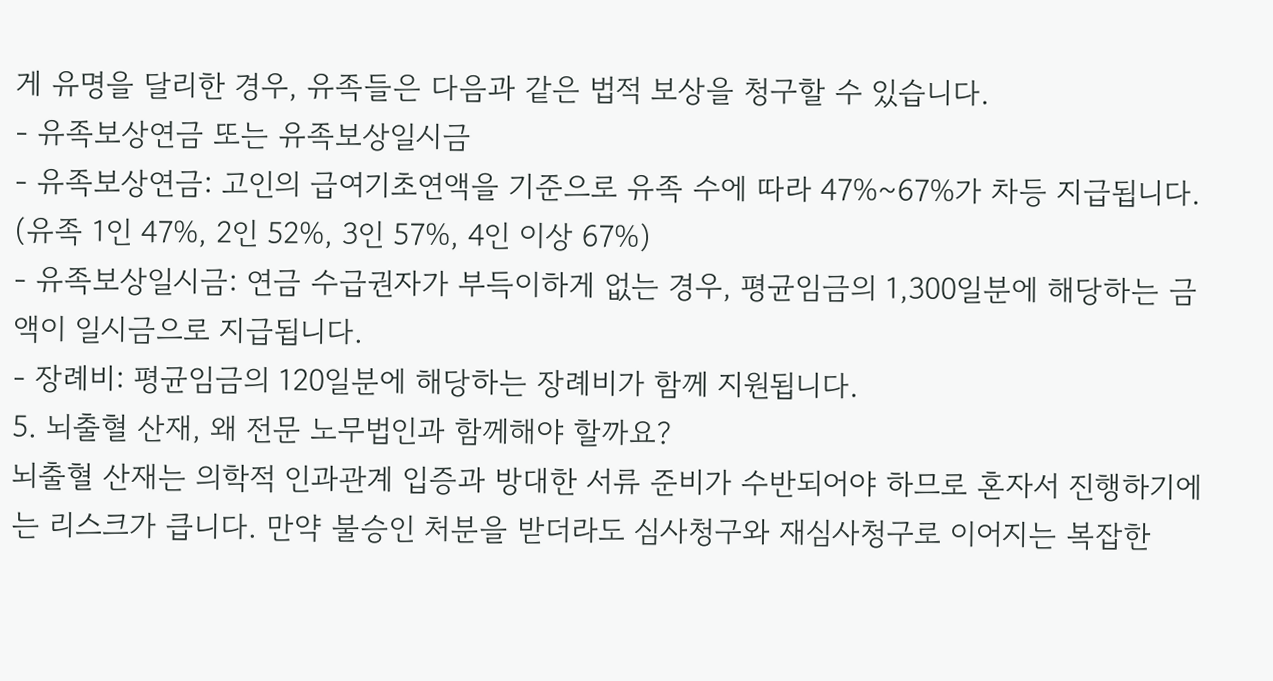게 유명을 달리한 경우, 유족들은 다음과 같은 법적 보상을 청구할 수 있습니다.
- 유족보상연금 또는 유족보상일시금
- 유족보상연금: 고인의 급여기초연액을 기준으로 유족 수에 따라 47%~67%가 차등 지급됩니다. (유족 1인 47%, 2인 52%, 3인 57%, 4인 이상 67%)
- 유족보상일시금: 연금 수급권자가 부득이하게 없는 경우, 평균임금의 1,300일분에 해당하는 금액이 일시금으로 지급됩니다.
- 장례비: 평균임금의 120일분에 해당하는 장례비가 함께 지원됩니다.
5. 뇌출혈 산재, 왜 전문 노무법인과 함께해야 할까요?
뇌출혈 산재는 의학적 인과관계 입증과 방대한 서류 준비가 수반되어야 하므로 혼자서 진행하기에는 리스크가 큽니다. 만약 불승인 처분을 받더라도 심사청구와 재심사청구로 이어지는 복잡한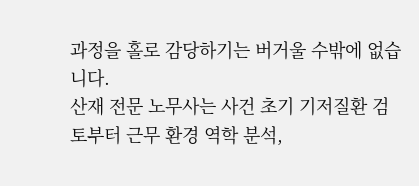과정을 홀로 감당하기는 버거울 수밖에 없습니다.
산재 전문 노무사는 사건 초기 기저질환 검토부터 근무 환경 역학 분석,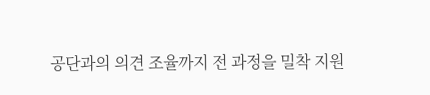공단과의 의견 조율까지 전 과정을 밀착 지원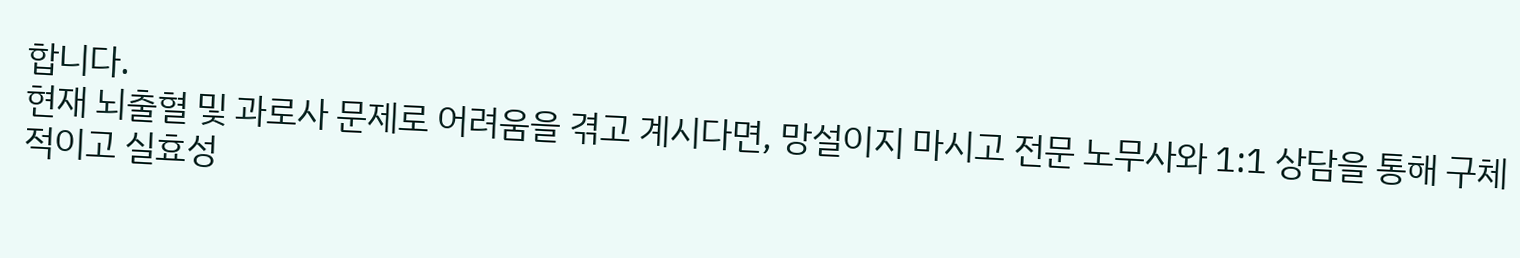합니다.
현재 뇌출혈 및 과로사 문제로 어려움을 겪고 계시다면, 망설이지 마시고 전문 노무사와 1:1 상담을 통해 구체적이고 실효성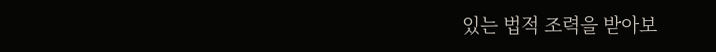있는 법적 조력을 받아보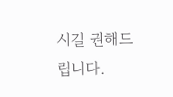시길 권해드립니다.